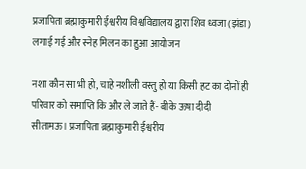प्रजापिता ब्रह्माकुमारी ईश्वरीय विश्वविद्यालय द्वारा शिव ध्वजा (झंडा) लगाई गई और स्नेह मिलन का हुआ आयोजन

नशा कौन सा भी हो, चाहे नशीली वस्तु हो या किसी हट का दोनों ही परिवार को समाप्ति कि और ले जाते हैं- बीके ऊषा दीदी
सीतामऊ। प्रजापिता ब्रह्माकुमारी ईश्वरीय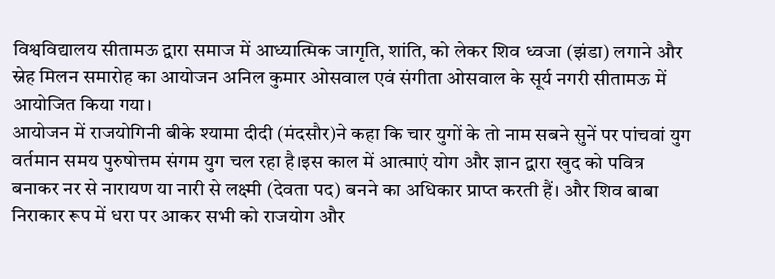विश्वविद्यालय सीतामऊ द्वारा समाज में आध्यात्मिक जागृति, शांति, को लेकर शिव ध्वजा (झंडा) लगाने और स्नेह मिलन समारोह का आयोजन अनिल कुमार ओसवाल एवं संगीता ओसवाल के सूर्य नगरी सीतामऊ में आयोजित किया गया।
आयोजन में राजयोगिनी बीके श्यामा दीदी (मंदसौर)ने कहा कि चार युगों के तो नाम सबने सुनें पर पांचवां युग वर्तमान समय पुरुषोत्तम संगम युग चल रहा है।इस काल में आत्माएं योग और ज्ञान द्वारा खुद को पवित्र बनाकर नर से नारायण या नारी से लक्ष्मी (देवता पद) बनने का अधिकार प्राप्त करती हैं। और शिव बाबा निराकार रूप में धरा पर आकर सभी को राजयोग और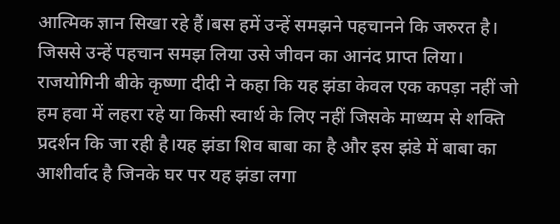आत्मिक ज्ञान सिखा रहे हैं।बस हमें उन्हें समझने पहचानने कि जरुरत है। जिससे उन्हें पहचान समझ लिया उसे जीवन का आनंद प्राप्त लिया।
राजयोगिनी बीके कृष्णा दीदी ने कहा कि यह झंडा केवल एक कपड़ा नहीं जो हम हवा में लहरा रहे या किसी स्वार्थ के लिए नहीं जिसके माध्यम से शक्ति प्रदर्शन कि जा रही है।यह झंडा शिव बाबा का है और इस झंडे में बाबा का आशीर्वाद है जिनके घर पर यह झंडा लगा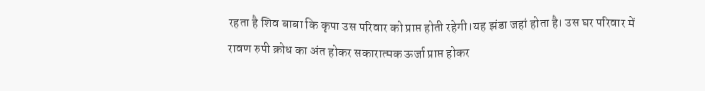रहता है शिव बाबा कि कृपा उस परिवार को प्राप्त होती रहेगी।यह झंडा जहां होता है। उस घर परिवार में रावण रुपी क्रोध का अंत होकर सकारात्मक ऊर्जा प्राप्त होकर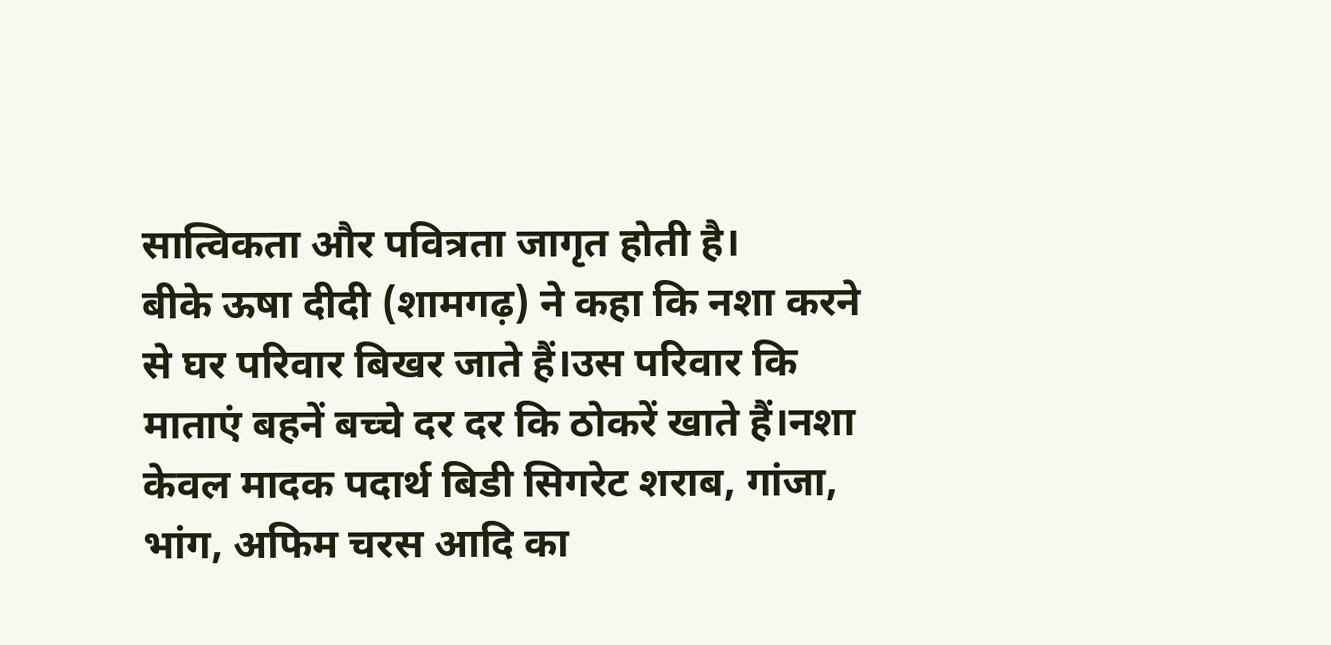सात्विकता और पवित्रता जागृत होती है।
बीके ऊषा दीदी (शामगढ़) ने कहा कि नशा करने से घर परिवार बिखर जाते हैं।उस परिवार कि माताएं बहनें बच्चे दर दर कि ठोकरें खाते हैं।नशा केवल मादक पदार्थ बिडी सिगरेट शराब, गांजा, भांग, अफिम चरस आदि का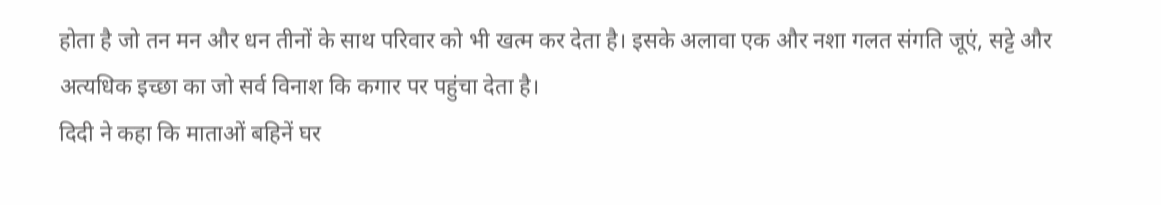होता है जो तन मन और धन तीनों के साथ परिवार को भी खत्म कर देता है। इसके अलावा एक और नशा गलत संगति जूएं, सट्टे और अत्यधिक इच्छा का जो सर्व विनाश कि कगार पर पहुंचा देता है।
दिदी ने कहा कि माताओं बहिनें घर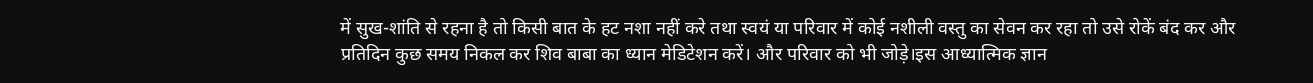में सुख-शांति से रहना है तो किसी बात के हट नशा नहीं करे तथा स्वयं या परिवार में कोई नशीली वस्तु का सेवन कर रहा तो उसे रोकें बंद कर और प्रतिदिन कुछ समय निकल कर शिव बाबा का ध्यान मेडिटेशन करें। और परिवार को भी जोड़े।इस आध्यात्मिक ज्ञान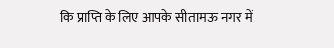कि प्राप्ति के लिए आपके सीतामऊ नगर में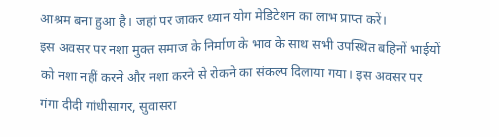आश्रम बना हुआ है। जहां पर जाकर ध्यान योग मेडिटेशन का लाभ प्राप्त करें।
इस अवसर पर नशा मुक्त समाज के निर्माण के भाव के साथ सभी उपस्थित बहिनों भाईयों को नशा नहीं करने और नशा करने से रोकने का संकल्प दिलाया गया। इस अवसर पर गंगा दीदी गांधीसागर, सुवासरा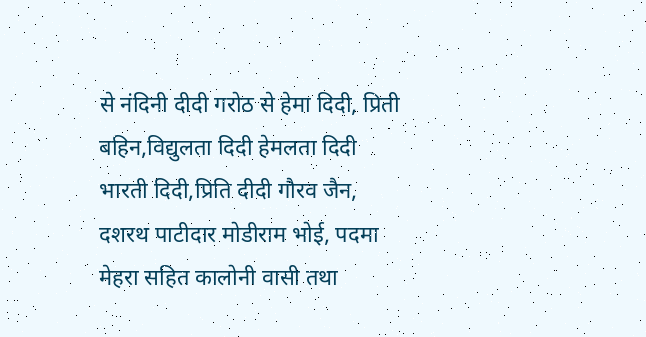से नंदिनी दीदी गरोठ से हेमा दिदी, प्रिती बहिन,विद्युलता दिदी हेमलता दिदी भारती दिदी,प्रिति दीदी गौरव जैन, दशरथ पाटीदार मोडीराम भोई, पदमा मेहरा सहित कालोनी वासी तथा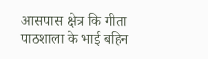आसपास क्षेत्र कि गीता पाठशाला के भाई बहिन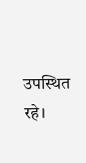उपस्थित रहे।